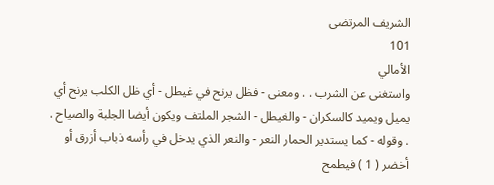الشريف المرتضى
101
الأمالي
واستغنى عن الشرب . . ومعنى - فظل يرنح في غيطل - أي ظل الكلب يرنح أي يميل ويميد كالسكران - والغيطل - الشجر الملتف ويكون أيضا الجلبة والصياح . . وقوله - كما يستدير الحمار النعر - والنعر الذي يدخل في رأسه ذباب أزرق أو أخضر ( 1 ) فيطمح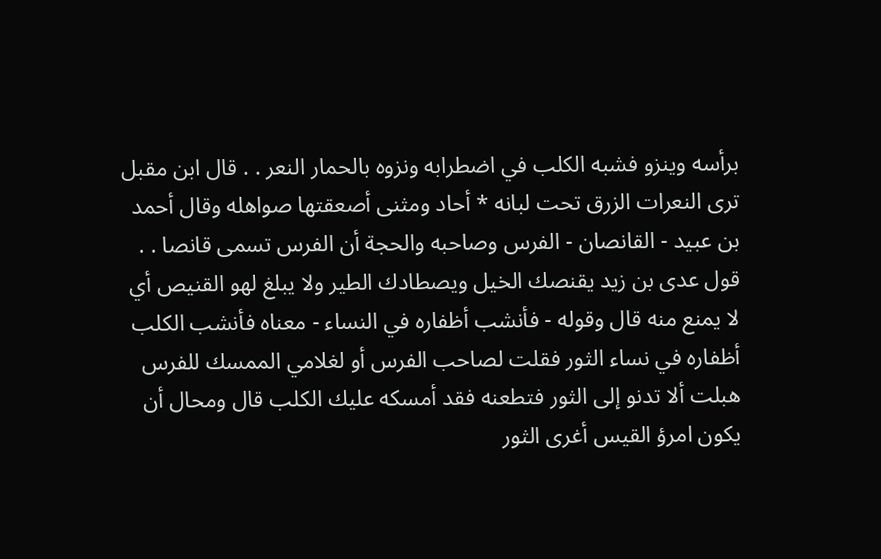برأسه وينزو فشبه الكلب في اضطرابه ونزوه بالحمار النعر . . قال ابن مقبل ترى النعرات الزرق تحت لبانه * أحاد ومثنى أصعقتها صواهله وقال أحمد بن عبيد - القانصان - الفرس وصاحبه والحجة أن الفرس تسمى قانصا . . قول عدى بن زيد يقنصك الخيل ويصطادك الطير ولا يبلغ لهو القنيص أي لا يمنع منه قال وقوله - فأنشب أظفاره في النساء - معناه فأنشب الكلب أظفاره في نساء الثور فقلت لصاحب الفرس أو لغلامي الممسك للفرس هبلت ألا تدنو إلى الثور فتطعنه فقد أمسكه عليك الكلب قال ومحال أن يكون امرؤ القيس أغرى الثور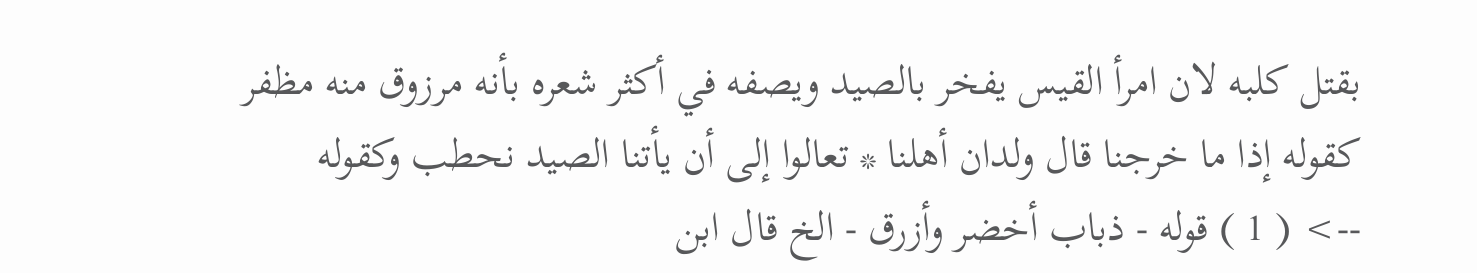بقتل كلبه لان امرأ القيس يفخر بالصيد ويصفه في أكثر شعره بأنه مرزوق منه مظفر كقوله إذا ما خرجنا قال ولدان أهلنا * تعالوا إلى أن يأتنا الصيد نحطب وكقوله
--> ( 1 ) قوله - ذباب أخضر وأزرق - الخ قال ابن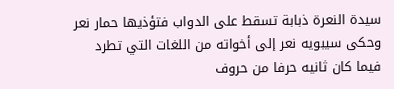سيدة النعرة ذبابة تسقط على الدواب فتؤذيها حمار نعر وحكى سيبويه نعر إلى أخواته من اللغات التي تطرد فيما كان ثانيه حرفا من حروف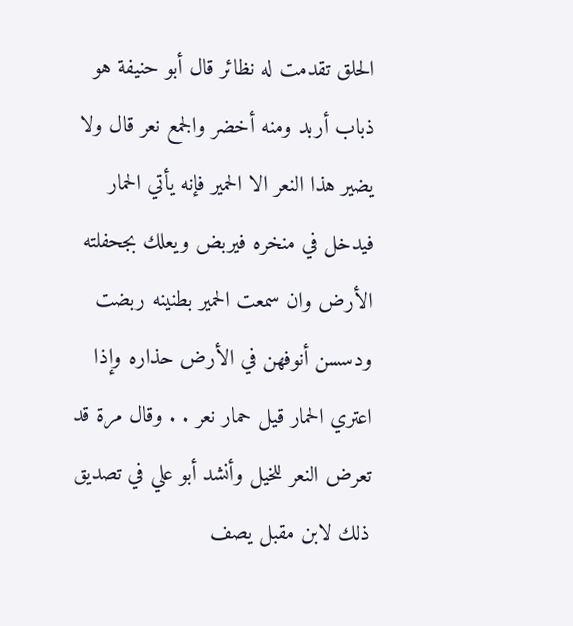الحلق تقدمت له نظائر قال أبو حنيفة هو ذباب أربد ومنه أخضر والجمع نعر قال ولا يضير هذا النعر الا الحمير فإنه يأتي الحمار فيدخل في منخره فيربض ويعلك بجحفلته الأرض وان سمعت الحمير بطنينه ربضت ودسسن أنوفهن في الأرض حذاره وإذا اعتري الحمار قيل حمار نعر . . وقال مرة قد تعرض النعر للخيل وأنشد أبو علي في تصديق ذلك لابن مقبل يصف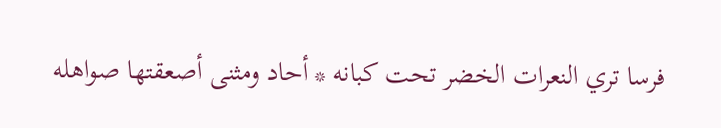فرسا تري النعرات الخضر تحت كبانه * أحاد ومثنى أصعقتها صواهله